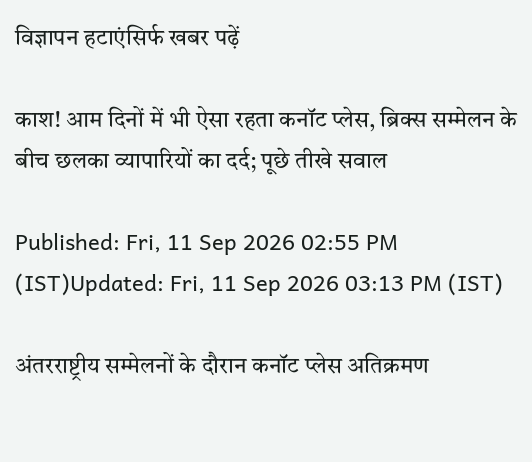विज्ञापन हटाएंसिर्फ खबर पढ़ें

काश! आम दिनों में भी ऐसा रहता कनॉट प्लेस, ब्रिक्स सम्मेलन के बीच छलका व्यापारियों का दर्द; पूछे तीखे सवाल

Published: Fri, 11 Sep 2026 02:55 PM (IST)Updated: Fri, 11 Sep 2026 03:13 PM (IST)

अंतरराष्ट्रीय सम्मेलनों के दौरान कनॉट प्लेस अतिक्रमण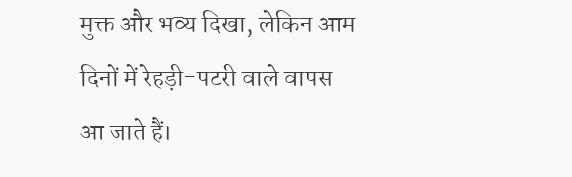मुक्त और भव्य दिखा, लेकिन आम दिनों में रेहड़ी-पटरी वाले वापस आ जाते हैं।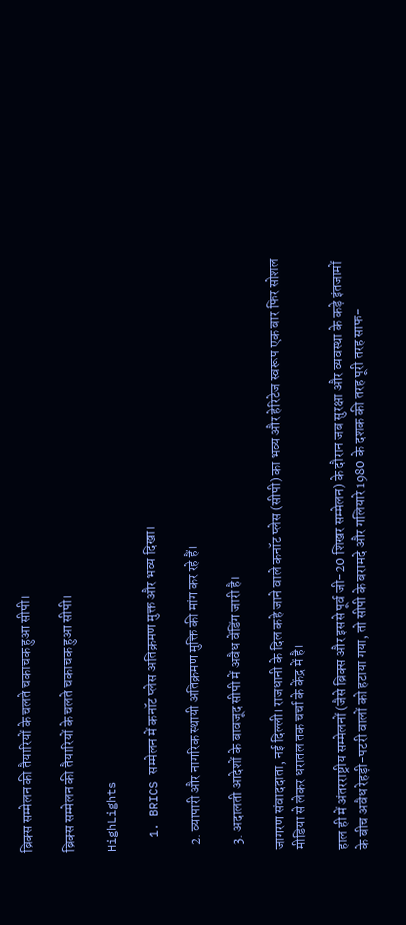ब्रिक्स सम्मेलन की तैयारियों के चलते चकाचक हुआ सीपी।

ब्रिक्स सम्मेलन की तैयारियों के चलते चकाचक हुआ सीपी।

HighLights

  1. BRICS सम्मेलन में कनॉट प्लेस अतिक्रमण मुक्त और भव्य दिखा।

  2. व्यापारी और नागरिक स्थायी अतिक्रमण मुक्ति की मांग कर रहे हैं।

  3. अदालती आदेशों के बावजूद सीपी में अवैध वेंडिंग जारी है।

जागरण संवाददाता, नई दिल्ली। राजधानी के दिल कहे जाने वाले कनॉट प्लेस (सीपी) का भव्य और हेरिटेज स्वरूप एक बार फिर सोशल मीडिया से लेकर धरातल तक चर्चा के केंद्र में है।

हाल ही में अंतरराष्ट्रीय सम्मेलनों (जैसे ब्रिक्स और इससे पूर्व जी-20 शिखर सम्मेलन) के दौरान जब सुरक्षा और व्यवस्था के कड़े इंतजामों के बीच अवैध रेहड़ी-पटरी वालों को हटाया गया, तो सीपी के बरामदे और गलियारे 1980 के दशक की तरह पूरी तरह साफ-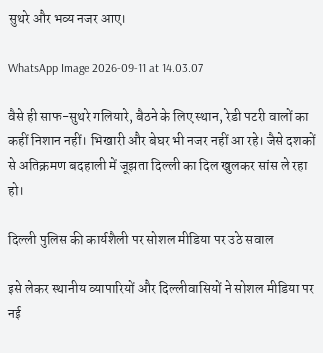सुथरे और भव्य नजर आए।

WhatsApp Image 2026-09-11 at 14.03.07

वैसे ही साफ-सुथरे गलियारे, बैठने के लिए स्थान, रेडी पटरी वालों का कहीं निशान नहीं। भिखारी और बेघर भी नजर नहीं आ रहे। जैसे दशकों से अतिक्रमण बदहाली में जूझता दिल्ली का दिल खुलकर सांस ले रहा हो।

दिल्ली पुलिस की कार्यशैली पर सोशल मीडिया पर उठे सवाल

इसे लेकर स्थानीय व्यापारियों और दिल्लीवासियों ने सोशल मीडिया पर नई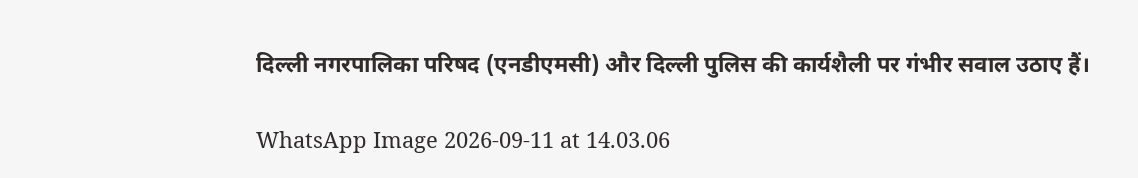दिल्ली नगरपालिका परिषद (एनडीएमसी) और दिल्ली पुलिस की कार्यशैली पर गंभीर सवाल उठाए हैं।

WhatsApp Image 2026-09-11 at 14.03.06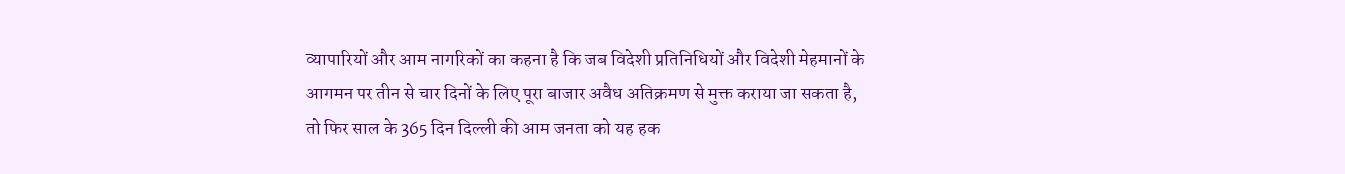व्यापारियों और आम नागरिकों का कहना है कि जब विदेशी प्रतिनिधियों और विदेशी मेहमानों के आगमन पर तीन से चार दिनों के लिए पूरा बाजार अवैध अतिक्रमण से मुक्त कराया जा सकता है, तो फिर साल के 365 दिन दिल्ली की आम जनता को यह हक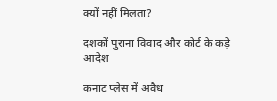क्यों नहीं मिलता?

दशकों पुराना विवाद और कोर्ट के कड़े आदेश

कनाट प्लेस में अवैध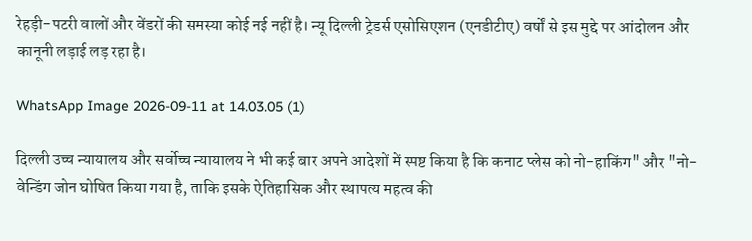रेहड़ी-पटरी वालों और वेंडरों की समस्या कोई नई नहीं है। न्यू दिल्ली ट्रेडर्स एसोसिएशन (एनडीटीए) वर्षों से इस मुद्दे पर आंदोलन और कानूनी लड़ाई लड़ रहा है।

WhatsApp Image 2026-09-11 at 14.03.05 (1)

दिल्ली उच्च न्यायालय और सर्वोच्च न्यायालय ने भी कई बार अपने आदेशों में स्पष्ट किया है कि कनाट प्लेस को नो-हाकिंग" और "नो-वेन्डिंग जोन घोषित किया गया है, ताकि इसके ऐतिहासिक और स्थापत्य महत्व की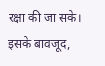रक्षा की जा सके। इसके बावजूद,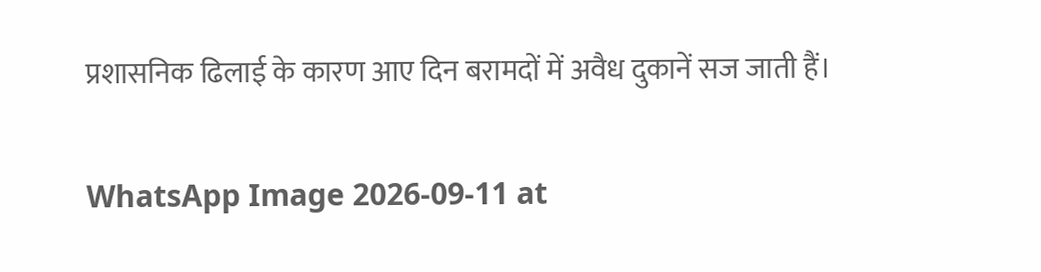प्रशासनिक ढिलाई के कारण आए दिन बरामदों में अवैध दुकानें सज जाती हैं।

WhatsApp Image 2026-09-11 at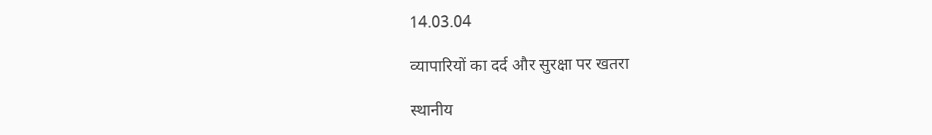14.03.04

व्यापारियों का दर्द और सुरक्षा पर खतरा

स्थानीय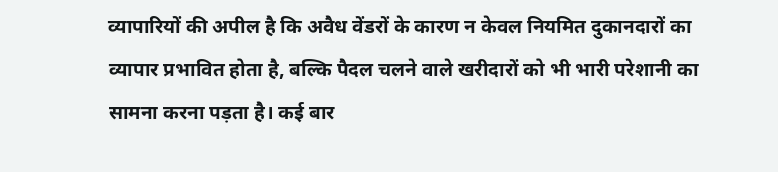व्यापारियों की अपील है कि अवैध वेंडरों के कारण न केवल नियमित दुकानदारों का व्यापार प्रभावित होता है, बल्कि पैदल चलने वाले खरीदारों को भी भारी परेशानी का सामना करना पड़ता है। कई बार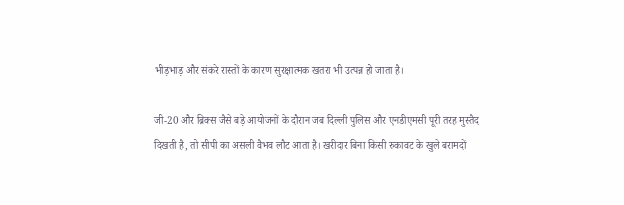भीड़भाड़ और संकरे रास्तों के कारण सुरक्षात्मक खतरा भी उत्पन्न हो जाता है।

जी-20 और ब्रिक्स जैसे बड़े आयोजनों के दौरान जब दिल्ली पुलिस और एनडीएमसी पूरी तरह मुस्तैद दिखती है, तो सीपी का असली वैभव लौट आता है। खरीदार बिना किसी रुकावट के खुले बरामदों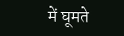में घूमते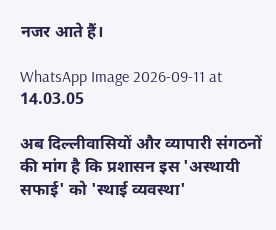नजर आते हैं।

WhatsApp Image 2026-09-11 at 14.03.05

अब दिल्लीवासियों और व्यापारी संगठनों की मांग है कि प्रशासन इस 'अस्थायी सफाई' को 'स्थाई व्यवस्था'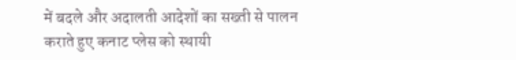में बदले और अदालती आदेशों का सख्ती से पालन कराते हुए कनाट प्लेस को स्थायी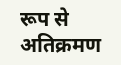रूप से अतिक्रमण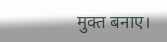मुक्त बनाए।